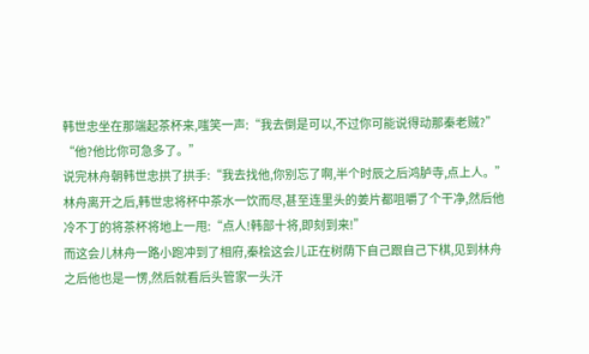韩世忠坐在那端起茶杯来,嗤笑一声:“我去倒是可以,不过你可能说得动那秦老贼?”
“他?他比你可急多了。”
说完林舟朝韩世忠拱了拱手:“我去找他,你别忘了啊,半个时辰之后鸿胪寺,点上人。”
林舟离开之后,韩世忠将杯中茶水一饮而尽,甚至连里头的姜片都咀嚼了个干净,然后他冷不丁的将茶杯将地上一甩:“点人!韩部十将,即刻到来!”
而这会儿林舟一路小跑冲到了相府,秦桧这会儿正在树荫下自己跟自己下棋,见到林舟之后他也是一愣,然后就看后头管家一头汗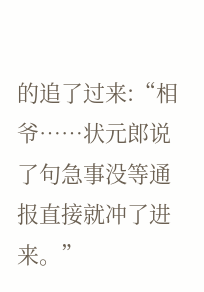的追了过来:“相爷……状元郎说了句急事没等通报直接就冲了进来。”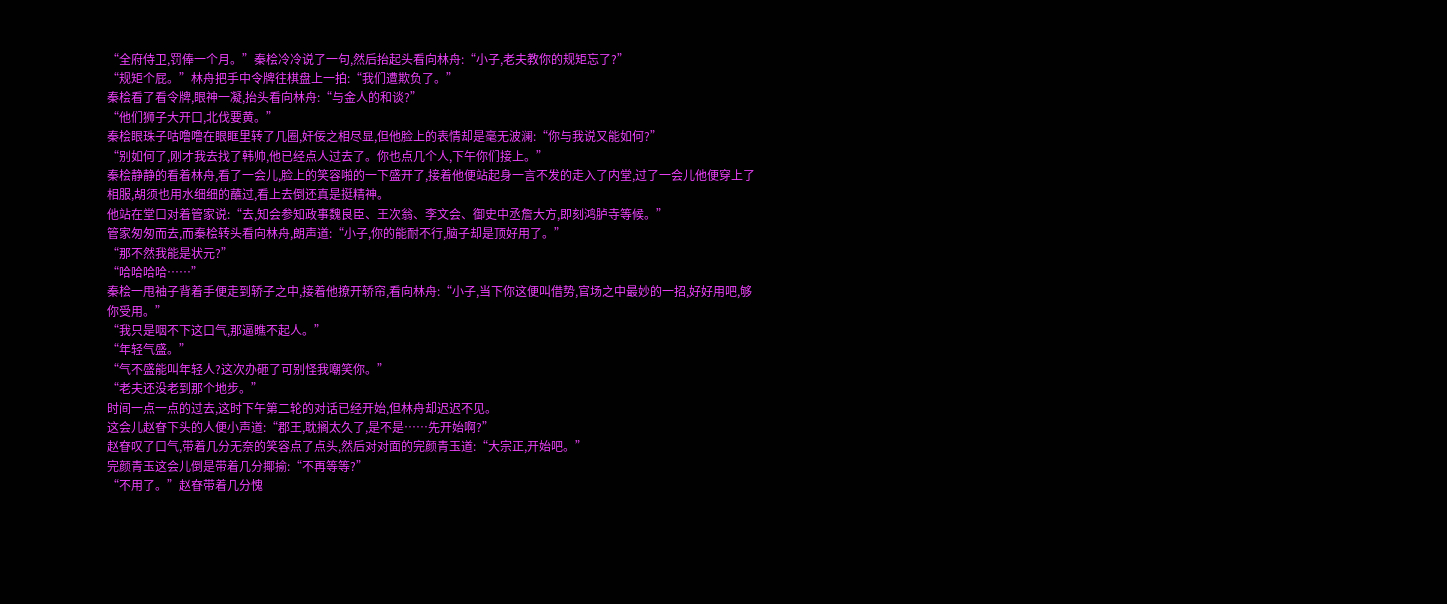“全府侍卫,罚俸一个月。”秦桧冷冷说了一句,然后抬起头看向林舟:“小子,老夫教你的规矩忘了?”
“规矩个屁。”林舟把手中令牌往棋盘上一拍:“我们遭欺负了。”
秦桧看了看令牌,眼神一凝,抬头看向林舟:“与金人的和谈?”
“他们狮子大开口,北伐要黄。”
秦桧眼珠子咕噜噜在眼眶里转了几圈,奸佞之相尽显,但他脸上的表情却是毫无波澜:“你与我说又能如何?”
“别如何了,刚才我去找了韩帅,他已经点人过去了。你也点几个人,下午你们接上。”
秦桧静静的看着林舟,看了一会儿,脸上的笑容啪的一下盛开了,接着他便站起身一言不发的走入了内堂,过了一会儿他便穿上了相服,胡须也用水细细的蘸过,看上去倒还真是挺精神。
他站在堂口对着管家说:“去,知会参知政事魏良臣、王次翁、李文会、御史中丞詹大方,即刻鸿胪寺等候。”
管家匆匆而去,而秦桧转头看向林舟,朗声道:“小子,你的能耐不行,脑子却是顶好用了。”
“那不然我能是状元?”
“哈哈哈哈……”
秦桧一甩袖子背着手便走到轿子之中,接着他撩开轿帘,看向林舟:“小子,当下你这便叫借势,官场之中最妙的一招,好好用吧,够你受用。”
“我只是咽不下这口气,那逼瞧不起人。”
“年轻气盛。”
“气不盛能叫年轻人?这次办砸了可别怪我嘲笑你。”
“老夫还没老到那个地步。”
时间一点一点的过去,这时下午第二轮的对话已经开始,但林舟却迟迟不见。
这会儿赵眘下头的人便小声道:“郡王,耽搁太久了,是不是……先开始啊?”
赵眘叹了口气,带着几分无奈的笑容点了点头,然后对对面的完颜青玉道:“大宗正,开始吧。”
完颜青玉这会儿倒是带着几分揶揄:“不再等等?”
“不用了。”赵眘带着几分愧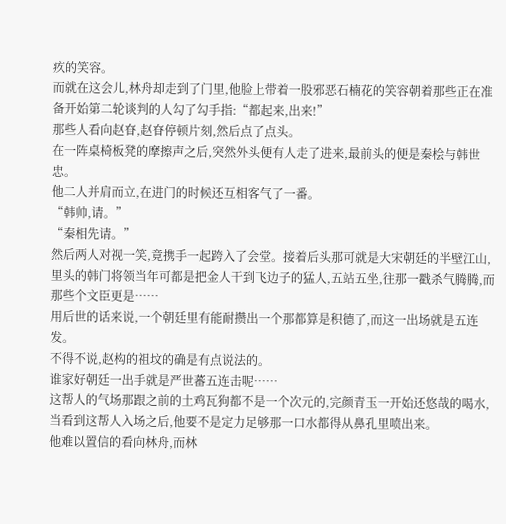疚的笑容。
而就在这会儿,林舟却走到了门里,他脸上带着一股邪恶石楠花的笑容朝着那些正在准备开始第二轮谈判的人勾了勾手指:“都起来,出来!”
那些人看向赵眘,赵眘停顿片刻,然后点了点头。
在一阵桌椅板凳的摩擦声之后,突然外头便有人走了进来,最前头的便是秦桧与韩世忠。
他二人并肩而立,在进门的时候还互相客气了一番。
“韩帅,请。”
“秦相先请。”
然后两人对视一笑,竟携手一起跨入了会堂。接着后头那可就是大宋朝廷的半壁江山,里头的韩门将领当年可都是把金人干到飞边子的猛人,五站五坐,往那一戳杀气腾腾,而那些个文臣更是……
用后世的话来说,一个朝廷里有能耐攒出一个那都算是积德了,而这一出场就是五连发。
不得不说,赵构的祖坟的确是有点说法的。
谁家好朝廷一出手就是严世蕃五连击呢……
这帮人的气场那跟之前的土鸡瓦狗都不是一个次元的,完颜青玉一开始还悠哉的喝水,当看到这帮人入场之后,他要不是定力足够那一口水都得从鼻孔里喷出来。
他难以置信的看向林舟,而林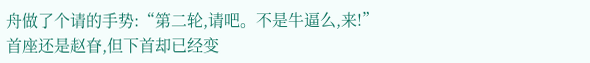舟做了个请的手势:“第二轮,请吧。不是牛逼么,来!”
首座还是赵眘,但下首却已经变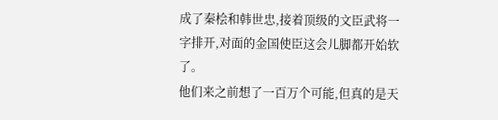成了秦桧和韩世忠,接着顶级的文臣武将一字排开,对面的金国使臣这会儿脚都开始软了。
他们来之前想了一百万个可能,但真的是天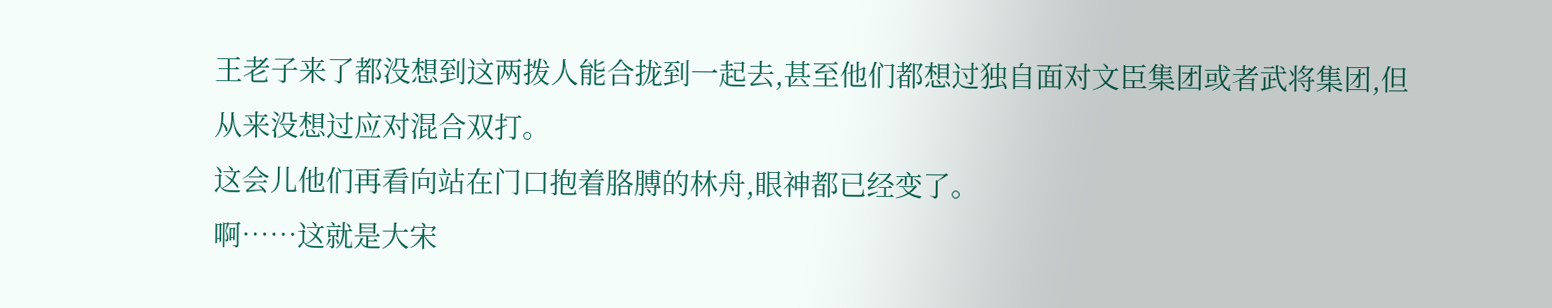王老子来了都没想到这两拨人能合拢到一起去,甚至他们都想过独自面对文臣集团或者武将集团,但从来没想过应对混合双打。
这会儿他们再看向站在门口抱着胳膊的林舟,眼神都已经变了。
啊……这就是大宋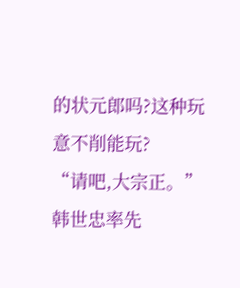的状元郎吗?这种玩意不削能玩?
“请吧,大宗正。”韩世忠率先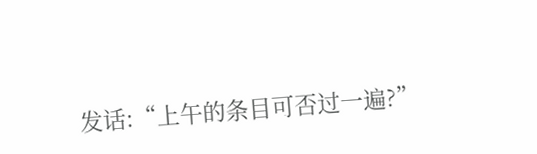发话:“上午的条目可否过一遍?”